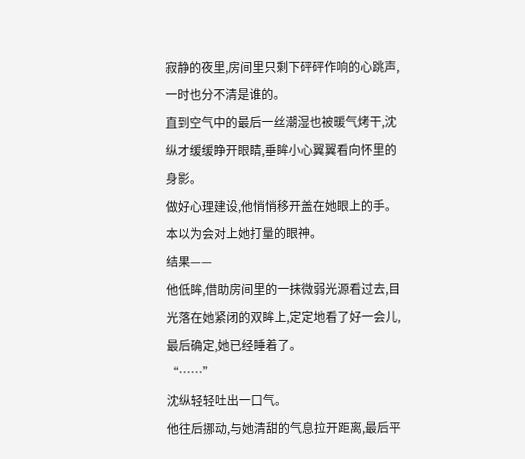寂静的夜里,房间里只剩下砰砰作响的心跳声,一时也分不清是谁的。
直到空气中的最后一丝潮湿也被暖气烤干,沈纵才缓缓睁开眼睛,垂眸小心翼翼看向怀里的身影。
做好心理建设,他悄悄移开盖在她眼上的手。
本以为会对上她打量的眼神。
结果——
他低眸,借助房间里的一抹微弱光源看过去,目光落在她紧闭的双眸上,定定地看了好一会儿,最后确定,她已经睡着了。
“……”
沈纵轻轻吐出一口气。
他往后挪动,与她清甜的气息拉开距离,最后平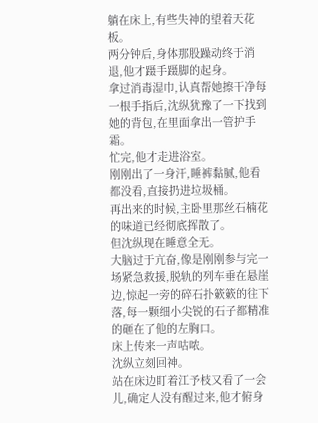躺在床上,有些失神的望着天花板。
两分钟后,身体那股躁动终于消退,他才蹑手蹑脚的起身。
拿过消毒湿巾,认真帮她擦干净每一根手指后,沈纵犹豫了一下找到她的背包,在里面拿出一管护手霜。
忙完,他才走进浴室。
刚刚出了一身汗,睡裤黏腻,他看都没看,直接扔进垃圾桶。
再出来的时候,主卧里那丝石楠花的味道已经彻底挥散了。
但沈纵现在睡意全无。
大脑过于亢奋,像是刚刚参与完一场紧急救援,脱轨的列车垂在悬崖边,惊起一旁的碎石扑簌簌的往下落,每一颗细小尖锐的石子都精准的砸在了他的左胸口。
床上传来一声咕哝。
沈纵立刻回神。
站在床边盯着江予枝又看了一会儿,确定人没有醒过来,他才俯身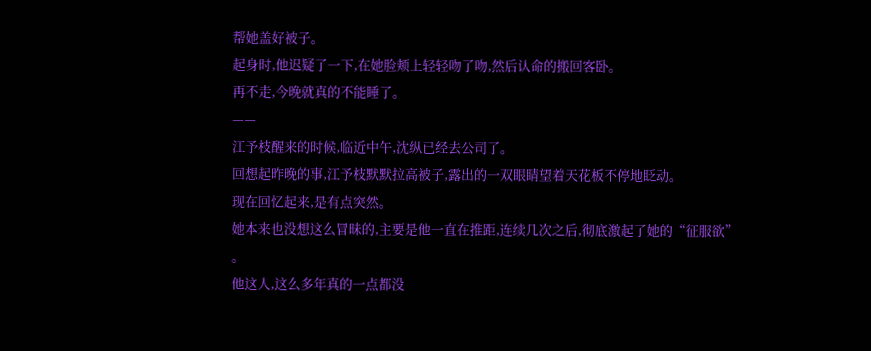帮她盖好被子。
起身时,他迟疑了一下,在她脸颊上轻轻吻了吻,然后认命的搬回客卧。
再不走,今晚就真的不能睡了。
——
江予枝醒来的时候,临近中午,沈纵已经去公司了。
回想起昨晚的事,江予枝默默拉高被子,露出的一双眼睛望着天花板不停地眨动。
现在回忆起来,是有点突然。
她本来也没想这么冒昧的,主要是他一直在推距,连续几次之后,彻底激起了她的“征服欲”
。
他这人,这么多年真的一点都没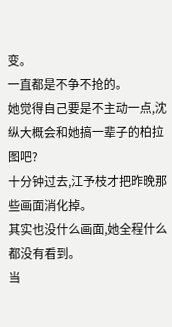变。
一直都是不争不抢的。
她觉得自己要是不主动一点,沈纵大概会和她搞一辈子的柏拉图吧?
十分钟过去,江予枝才把昨晚那些画面消化掉。
其实也没什么画面,她全程什么都没有看到。
当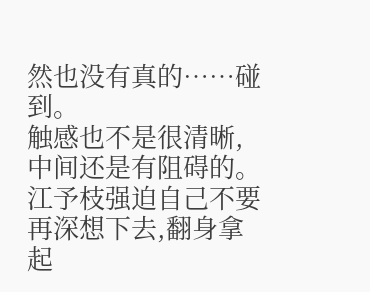然也没有真的……碰到。
触感也不是很清晰,中间还是有阻碍的。
江予枝强迫自己不要再深想下去,翻身拿起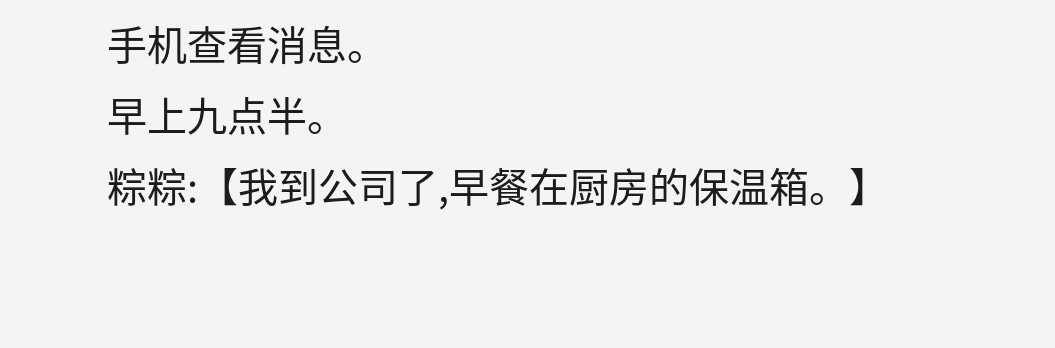手机查看消息。
早上九点半。
粽粽:【我到公司了,早餐在厨房的保温箱。】